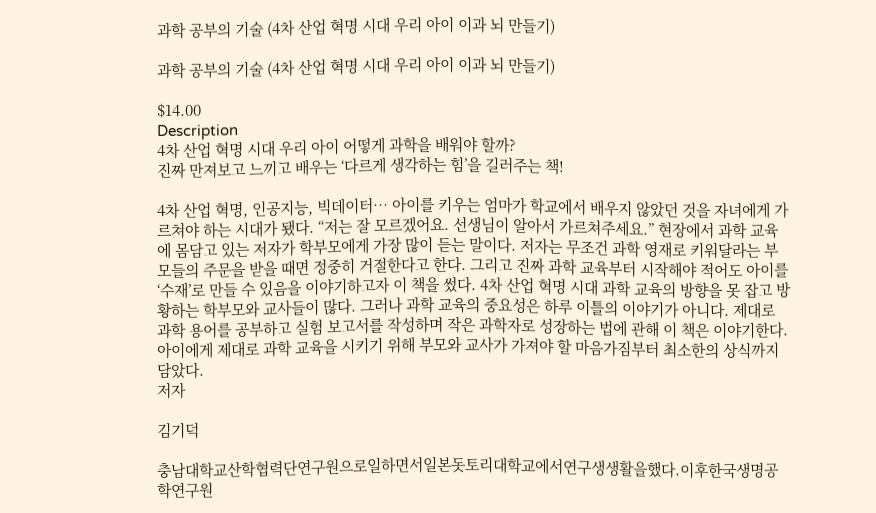과학 공부의 기술 (4차 산업 혁명 시대 우리 아이 이과 뇌 만들기)

과학 공부의 기술 (4차 산업 혁명 시대 우리 아이 이과 뇌 만들기)

$14.00
Description
4차 산업 혁명 시대 우리 아이 어떻게 과학을 배워야 할까?
진짜 만져보고 느끼고 배우는 ‘다르게 생각하는 힘’을 길러주는 책!

4차 산업 혁명, 인공지능, 빅데이터… 아이를 키우는 엄마가 학교에서 배우지 않았던 것을 자녀에게 가르쳐야 하는 시대가 됐다. “저는 잘 모르겠어요. 선생님이 알아서 가르쳐주세요.” 현장에서 과학 교육에 몸담고 있는 저자가 학부모에게 가장 많이 듣는 말이다. 저자는 무조건 과학 영재로 키워달라는 부모들의 주문을 받을 때면 정중히 거절한다고 한다. 그리고 진짜 과학 교육부터 시작해야 적어도 아이를 ‘수재’로 만들 수 있음을 이야기하고자 이 책을 썼다. 4차 산업 혁명 시대 과학 교육의 방향을 못 잡고 방황하는 학부모와 교사들이 많다. 그러나 과학 교육의 중요성은 하루 이틀의 이야기가 아니다. 제대로 과학 용어를 공부하고 실험 보고서를 작성하며 작은 과학자로 성장하는 법에 관해 이 책은 이야기한다. 아이에게 제대로 과학 교육을 시키기 위해 부모와 교사가 가져야 할 마음가짐부터 최소한의 상식까지 담았다.
저자

김기덕

충남대학교산학협력단연구원으로일하면서일본돗토리대학교에서연구생생활을했다.이후한국생명공학연구원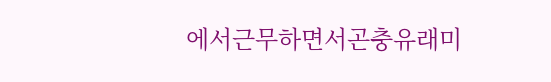에서근무하면서곤충유래미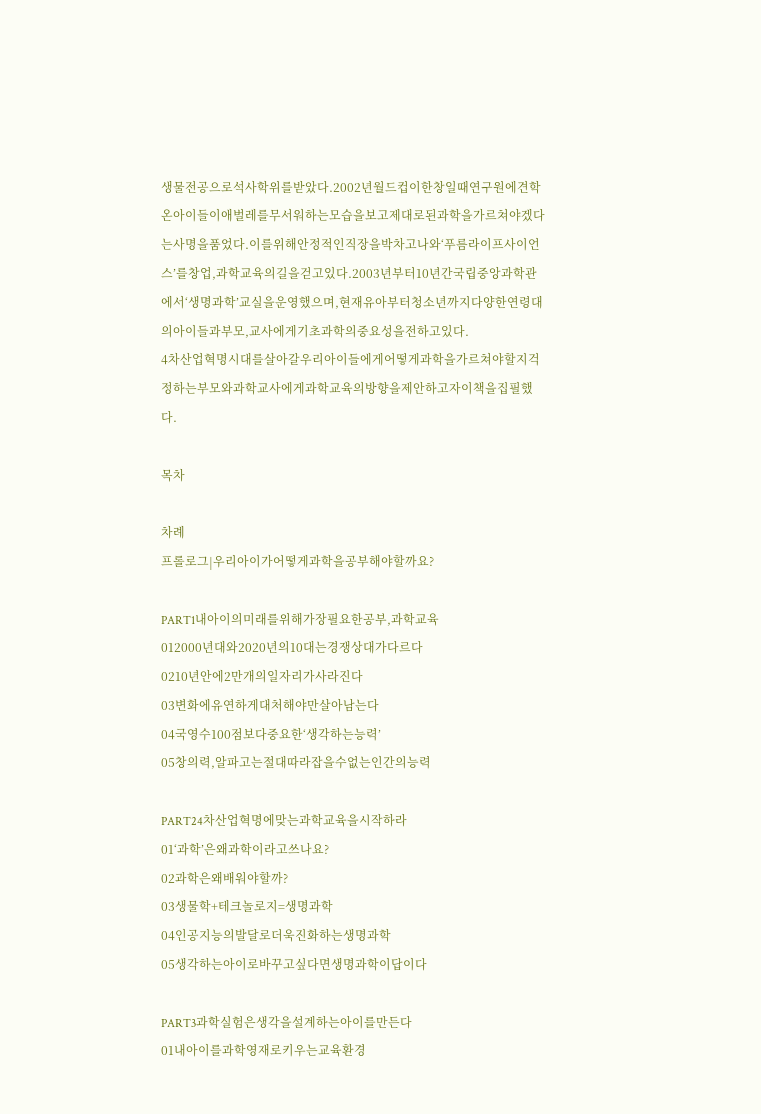생물전공으로석사학위를받았다.2002년월드컵이한창일때연구원에견학온아이들이애벌레를무서워하는모습을보고제대로된과학을가르쳐야겠다는사명을품었다.이를위해안정적인직장을박차고나와‘푸름라이프사이언스’를창업,과학교육의길을걷고있다.2003년부터10년간국립중앙과학관에서‘생명과학’교실을운영했으며,현재유아부터청소년까지다양한연령대의아이들과부모,교사에게기초과학의중요성을전하고있다.
4차산업혁명시대를살아갈우리아이들에게어떻게과학을가르쳐야할지걱정하는부모와과학교사에게과학교육의방향을제안하고자이책을집필했다.

목차

차례
프롤로그|우리아이가어떻게과학을공부해야할까요?

PART1내아이의미래를위해가장필요한공부,과학교육
012000년대와2020년의10대는경쟁상대가다르다
0210년안에2만개의일자리가사라진다
03변화에유연하게대처해야만살아남는다
04국영수100점보다중요한‘생각하는능력’
05창의력,알파고는절대따라잡을수없는인간의능력

PART24차산업혁명에맞는과학교육을시작하라
01‘과학’은왜과학이라고쓰나요?
02과학은왜배워야할까?
03생물학+테크놀로지=생명과학
04인공지능의발달로더욱진화하는생명과학
05생각하는아이로바꾸고싶다면생명과학이답이다

PART3과학실험은생각을설계하는아이를만든다
01내아이를과학영재로키우는교육환경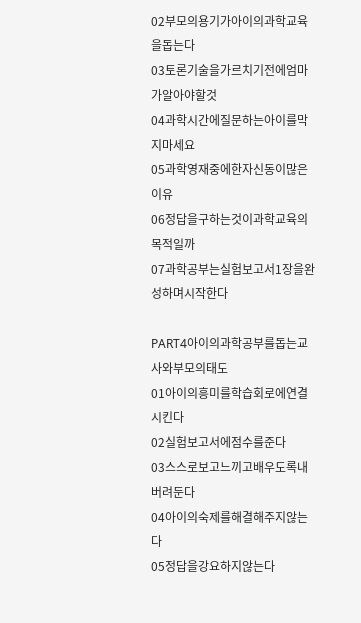02부모의용기가아이의과학교육을돕는다
03토론기술을가르치기전에엄마가알아야할것
04과학시간에질문하는아이를막지마세요
05과학영재중에한자신동이많은이유
06정답을구하는것이과학교육의목적일까
07과학공부는실험보고서1장을완성하며시작한다

PART4아이의과학공부를돕는교사와부모의태도
01아이의흥미를학습회로에연결시킨다
02실험보고서에점수를준다
03스스로보고느끼고배우도록내버려둔다
04아이의숙제를해결해주지않는다
05정답을강요하지않는다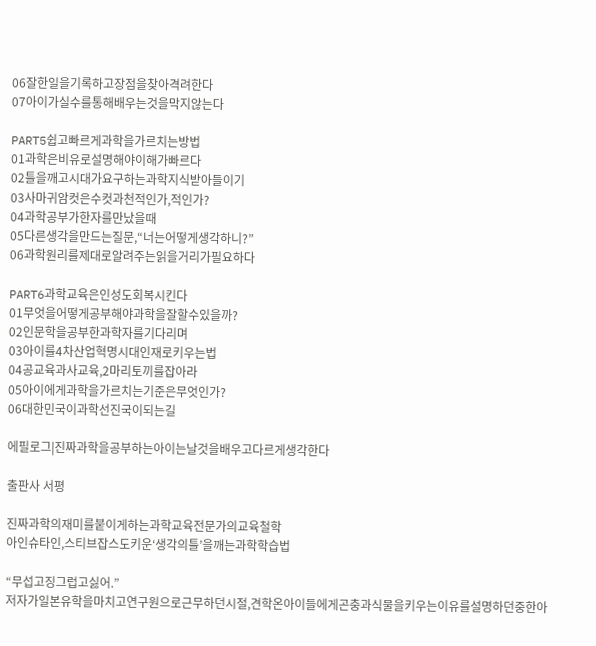06잘한일을기록하고장점을찾아격려한다
07아이가실수를통해배우는것을막지않는다

PART5쉽고빠르게과학을가르치는방법
01과학은비유로설명해야이해가빠르다
02틀을깨고시대가요구하는과학지식받아들이기
03사마귀암컷은수컷과천적인가,적인가?
04과학공부가한자를만났을때
05다른생각을만드는질문,“너는어떻게생각하니?”
06과학원리를제대로알려주는읽을거리가필요하다

PART6과학교육은인성도회복시킨다
01무엇을어떻게공부해야과학을잘할수있을까?
02인문학을공부한과학자를기다리며
03아이를4차산업혁명시대인재로키우는법
04공교육과사교육,2마리토끼를잡아라
05아이에게과학을가르치는기준은무엇인가?
06대한민국이과학선진국이되는길

에필로그|진짜과학을공부하는아이는날것을배우고다르게생각한다

출판사 서평

진짜과학의재미를붙이게하는과학교육전문가의교육철학
아인슈타인,스티브잡스도키운‘생각의틀’을깨는과학학습법

“무섭고징그럽고싫어.”
저자가일본유학을마치고연구원으로근무하던시절,견학온아이들에게곤충과식물을키우는이유를설명하던중한아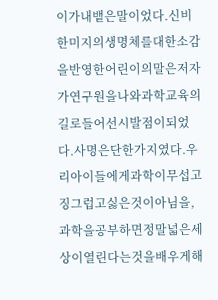이가내뱉은말이었다.신비한미지의생명체를대한소감을반영한어린이의말은저자가연구원을나와과학교육의길로들어선시발점이되었다.사명은단한가지였다.우리아이들에게과학이무섭고징그럽고싫은것이아님을,과학을공부하면정말넓은세상이열린다는것을배우게해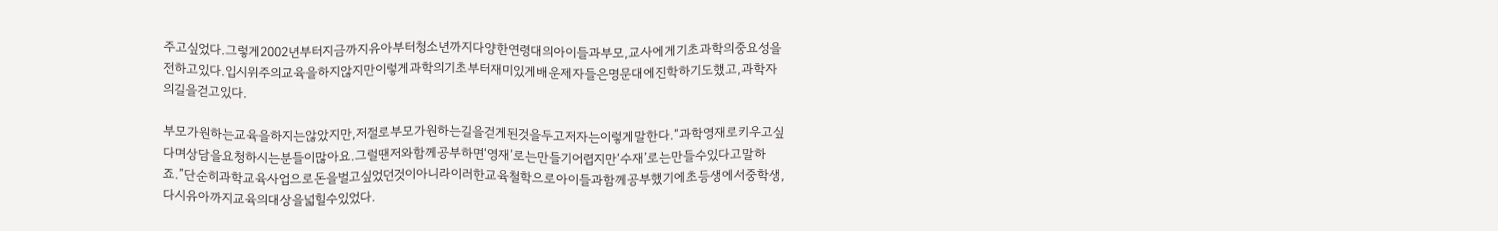주고싶었다.그렇게2002년부터지금까지유아부터청소년까지다양한연령대의아이들과부모,교사에게기초과학의중요성을전하고있다.입시위주의교육을하지않지만이렇게과학의기초부터재미있게배운제자들은명문대에진학하기도했고,과학자의길을걷고있다.

부모가원하는교육을하지는않았지만,저절로부모가원하는길을걷게된것을두고저자는이렇게말한다.“과학영재로키우고싶다며상담을요청하시는분들이많아요.그럴땐저와함께공부하면‘영재’로는만들기어렵지만‘수재’로는만들수있다고말하죠.”단순히과학교육사업으로돈을벌고싶었던것이아니라이러한교육철학으로아이들과함께공부했기에초등생에서중학생,다시유아까지교육의대상을넓힐수있었다.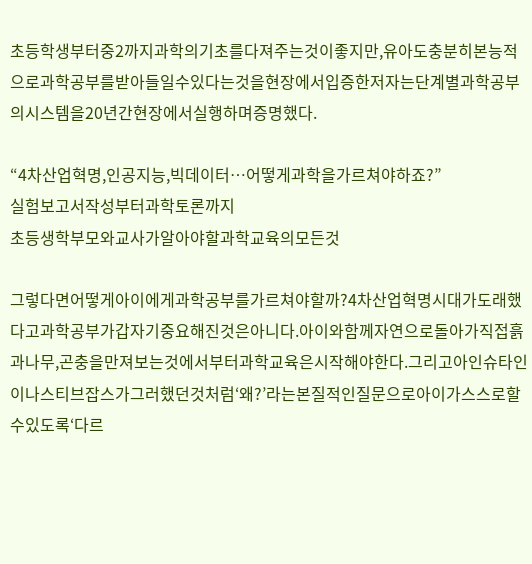초등학생부터중2까지과학의기초를다져주는것이좋지만,유아도충분히본능적으로과학공부를받아들일수있다는것을현장에서입증한저자는단계별과학공부의시스템을20년간현장에서실행하며증명했다.

“4차산업혁명,인공지능,빅데이터…어떻게과학을가르쳐야하죠?”
실험보고서작성부터과학토론까지
초등생학부모와교사가알아야할과학교육의모든것

그렇다면어떻게아이에게과학공부를가르쳐야할까?4차산업혁명시대가도래했다고과학공부가갑자기중요해진것은아니다.아이와함께자연으로돌아가직접흙과나무,곤충을만져보는것에서부터과학교육은시작해야한다.그리고아인슈타인이나스티브잡스가그러했던것처럼‘왜?’라는본질적인질문으로아이가스스로할수있도록‘다르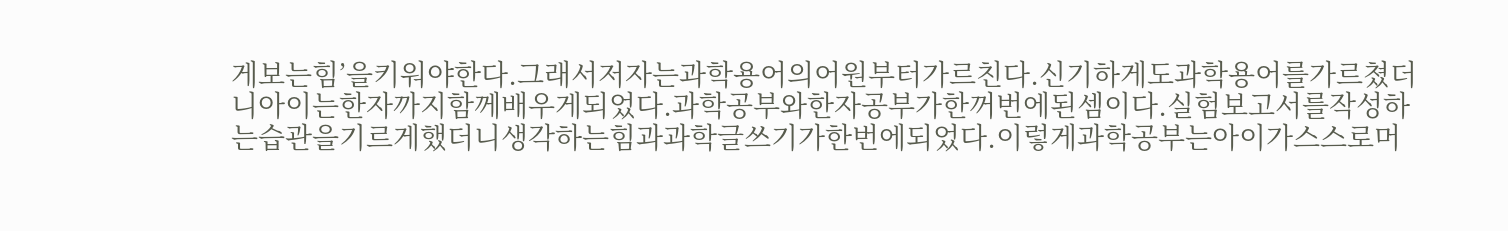게보는힘’을키워야한다.그래서저자는과학용어의어원부터가르친다.신기하게도과학용어를가르쳤더니아이는한자까지함께배우게되었다.과학공부와한자공부가한꺼번에된셈이다.실험보고서를작성하는습관을기르게했더니생각하는힘과과학글쓰기가한번에되었다.이렇게과학공부는아이가스스로머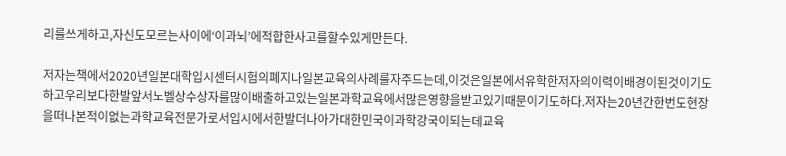리를쓰게하고,자신도모르는사이에‘이과뇌’에적합한사고를할수있게만든다.

저자는책에서2020년일본대학입시센터시험의폐지나일본교육의사례를자주드는데,이것은일본에서유학한저자의이력이배경이된것이기도하고우리보다한발앞서노벨상수상자를많이배출하고있는일본과학교육에서많은영향을받고있기때문이기도하다.저자는20년간한번도현장을떠나본적이없는과학교육전문가로서입시에서한발더나아가대한민국이과학강국이되는데교육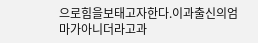으로힘을보태고자한다.이과출신의엄마가아니더라고과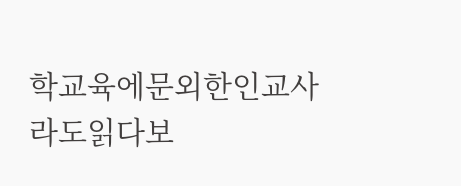학교육에문외한인교사라도읽다보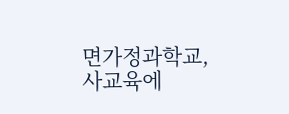면가정과학교,사교육에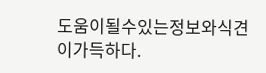도움이될수있는정보와식견이가득하다.